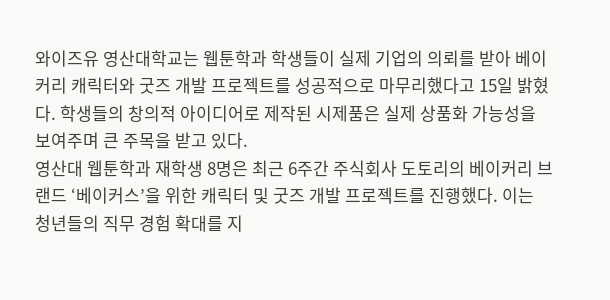와이즈유 영산대학교는 웹툰학과 학생들이 실제 기업의 의뢰를 받아 베이커리 캐릭터와 굿즈 개발 프로젝트를 성공적으로 마무리했다고 15일 밝혔다. 학생들의 창의적 아이디어로 제작된 시제품은 실제 상품화 가능성을 보여주며 큰 주목을 받고 있다.
영산대 웹툰학과 재학생 8명은 최근 6주간 주식회사 도토리의 베이커리 브랜드 ‘베이커스’을 위한 캐릭터 및 굿즈 개발 프로젝트를 진행했다. 이는 청년들의 직무 경험 확대를 지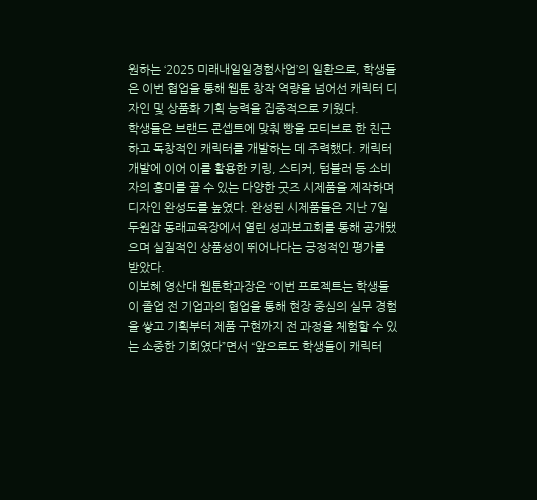원하는 ‘2025 미래내일일경험사업’의 일환으로, 학생들은 이번 협업을 통해 웹툰 창작 역량을 넘어선 캐릭터 디자인 및 상품화 기획 능력을 집중적으로 키웠다.
학생들은 브랜드 콘셉트에 맞춰 빵을 모티브로 한 친근하고 독창적인 캐릭터를 개발하는 데 주력했다. 캐릭터 개발에 이어 이를 활용한 키링, 스티커, 텀블러 등 소비자의 흥미를 끌 수 있는 다양한 굿즈 시제품을 제작하며 디자인 완성도를 높였다. 완성된 시제품들은 지난 7일 두원잡 동래교육장에서 열린 성과보고회를 통해 공개됐으며 실질적인 상품성이 뛰어나다는 긍정적인 평가를 받았다.
이보혜 영산대 웹툰학과장은 “이번 프로젝트는 학생들이 졸업 전 기업과의 협업을 통해 현장 중심의 실무 경험을 쌓고 기획부터 제품 구현까지 전 과정을 체험할 수 있는 소중한 기회였다”면서 “앞으로도 학생들이 캐릭터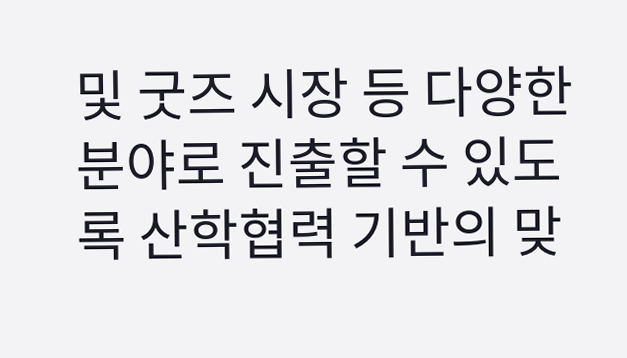및 굿즈 시장 등 다양한 분야로 진출할 수 있도록 산학협력 기반의 맞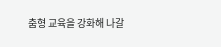춤형 교육을 강화해 나갈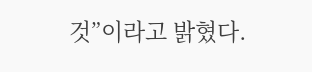것”이라고 밝혔다.